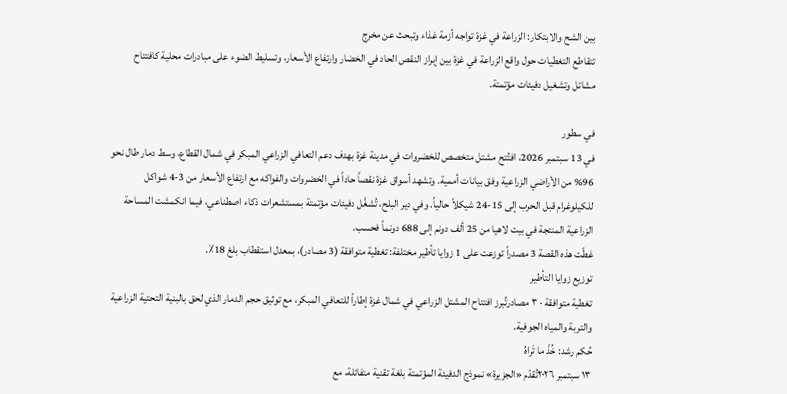بين الشح والابتكار: الزراعة في غزة تواجه أزمة غذاء وتبحث عن مخرج
تتقاطع التغطيات حول واقع الزراعة في غزة بين إبراز النقص الحاد في الخضار وارتفاع الأسعار، وتسليط الضوء على مبادرات محلية كافتتاح مشاتل وتشغيل دفيئات مؤتمتة.

في سطور
في 13 سبتمبر 2026، افتُتح مشتل متخصص للخضروات في مدينة غزة بهدف دعم التعافي الزراعي المبكر في شمال القطاع، وسط دمار طال نحو 96% من الأراضي الزراعية وفق بيانات أممية. وتشهد أسواق غزة نقصاً حاداً في الخضروات والفواكه مع ارتفاع الأسعار من 3-4 شواكل للكيلوغرام قبل الحرب إلى 15-24 شيكلاً حالياً. وفي دير البلح، تُشغَّل دفيئات مؤتمتة بمستشعرات ذكاء اصطناعي، فيما انكمشت المساحة الزراعية المنتجة في بيت لاهيا من 25 ألف دونم إلى 688 دونماً فحسب.
غطّت هذه القصة 3 مصدراً توزعت على 1 زوايا تأطير مختلفة: تغطية متوافقة (3 مصادر)، بمعدل استقطاب بلغ 18٪.
توزيع زوايا التأطير
تغطية متوافقة · ٣ مصادرتُبرز افتتاح المشتل الزراعي في شمال غزة إطاراً للتعافي المبكر، مع توثيق حجم الدمار الذي لحق بالبنية التحتية الزراعية والتربة والمياه الجوفية.
حُكم رشد: خُذْ ما تَراهُ
١٣ سبتمبر ٢٠٢٦تُقدّم «الجزيرة» نموذج الدفيئة المؤتمتة بلغة تقنية متفائلة، مع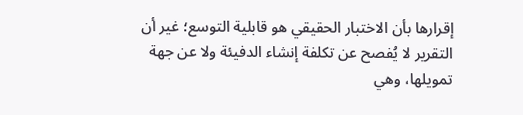إقرارها بأن الاختبار الحقيقي هو قابلية التوسع؛ غير أن التقرير لا يُفصح عن تكلفة إنشاء الدفيئة ولا عن جهة تمويلها، وهي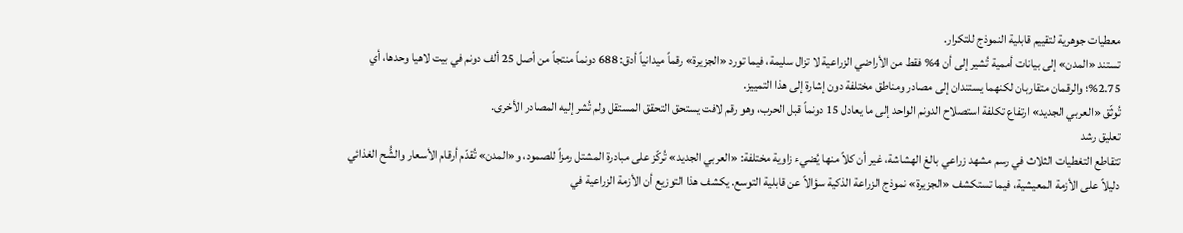معطيات جوهرية لتقييم قابلية النموذج للتكرار.
تستند «المدن» إلى بيانات أممية تُشير إلى أن 4% فقط من الأراضي الزراعية لا تزال سليمة، فيما تورد «الجزيرة» رقماً ميدانياً أدق: 688 دونماً منتجاً من أصل 25 ألف دونم في بيت لاهيا وحدها، أي 2.75%؛ والرقمان متقاربان لكنهما يستندان إلى مصادر ومناطق مختلفة دون إشارة إلى هذا التمييز.
تُوثّق «العربي الجديد» ارتفاع تكلفة استصلاح الدونم الواحد إلى ما يعادل 15 دونماً قبل الحرب، وهو رقم لافت يستحق التحقق المستقل ولم تُشر إليه المصادر الأخرى.
تعليق رشد
تتقاطع التغطيات الثلاث في رسم مشهد زراعي بالغ الهشاشة، غير أن كلاً منها يُضيء زاوية مختلفة: «العربي الجديد» تُركّز على مبادرة المشتل رمزاً للصمود، و«المدن» تُقدّم أرقام الأسعار والشُّح الغذائي دليلاً على الأزمة المعيشية، فيما تستكشف «الجزيرة» نموذج الزراعة الذكية سؤالاً عن قابلية التوسع. يكشف هذا التوزيع أن الأزمة الزراعية في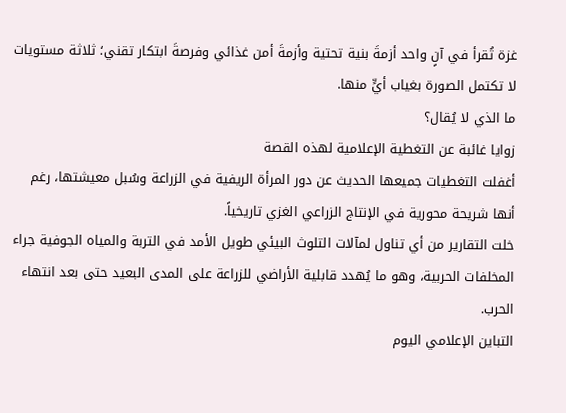غزة تُقرأ في آنٍ واحد أزمةَ بنية تحتية وأزمةَ أمن غذائي وفرصةَ ابتكار تقني؛ ثلاثة مستويات لا تكتمل الصورة بغياب أيٍّ منها.
ما الذي لا يُقال؟
زوايا غائبة عن التغطية الإعلامية لهذه القصة
أغفلت التغطيات جميعها الحديث عن دور المرأة الريفية في الزراعة وسُبل معيشتها، رغم أنها شريحة محورية في الإنتاج الزراعي الغزي تاريخياً.
خلت التقارير من أي تناول لمآلات التلوث البيئي طويل الأمد في التربة والمياه الجوفية جراء المخلفات الحربية، وهو ما يُهدد قابلية الأراضي للزراعة على المدى البعيد حتى بعد انتهاء الحرب.
التباين الإعلامي اليوم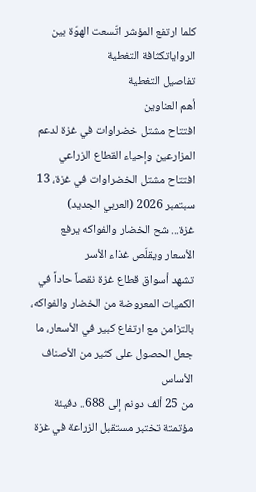كلما ارتفع المؤشر اتّسعت الهوّة بين الرواياتكثافة التغطية
تفاصيل التغطية
أهم العناوين
افتتاح مشتل خضراوات في غزة لدعم المزارعين وإحياء القطاع الزراعي
افتتاح مشتل الخضراوات في غزة، 13 سبتمبر 2026 (العربي الجديد)
غزة... شح الخضار والفواكه يرفع الأسعار ويقلّص غذاء الأسر
تشهد أسواق قطاع غزة نقصاً حاداً في الكميات المعروضة من الخضار والفواكه، بالتزامن مع ارتفاع كبير في الأسعار، ما جعل الحصول على كثير من الأصناف الأساس
من 25 ألف دونم إلى 688.. دفيئة مؤتمتة تختبر مستقبل الزراعة في غزة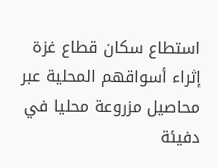استطاع سكان قطاع غزة إثراء أسواقهم المحلية عبر محاصيل مزروعة محليا في دفيئة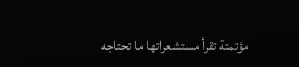مؤتمتة تقرأ مستشعراتها ما تحتاجه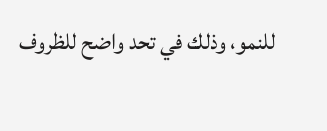للنمو، وذلك في تحد واضح للظروف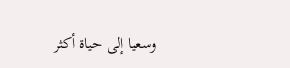وسعيا إلى حياة أكثر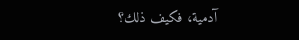آدمية، فكيف ذلك؟